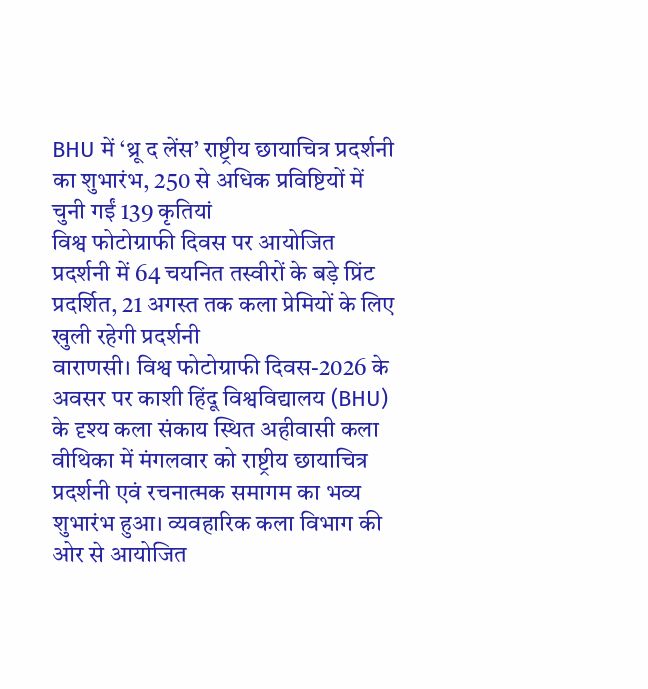BHU में ‘थ्रू द लेंस’ राष्ट्रीय छायाचित्र प्रदर्शनी का शुभारंभ, 250 से अधिक प्रविष्टियों में चुनी गईं 139 कृतियां
विश्व फोटोग्राफी दिवस पर आयोजित प्रदर्शनी में 64 चयनित तस्वीरों के बड़े प्रिंट प्रदर्शित, 21 अगस्त तक कला प्रेमियों के लिए खुली रहेगी प्रदर्शनी
वाराणसी। विश्व फोटोग्राफी दिवस-2026 के अवसर पर काशी हिंदू विश्वविद्यालय (BHU) के दृश्य कला संकाय स्थित अहीवासी कला वीथिका में मंगलवार को राष्ट्रीय छायाचित्र प्रदर्शनी एवं रचनात्मक समागम का भव्य शुभारंभ हुआ। व्यवहारिक कला विभाग की ओर से आयोजित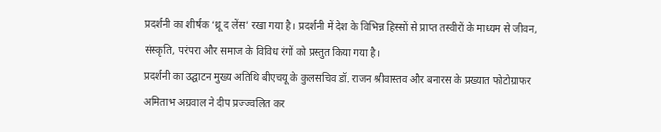प्रदर्शनी का शीर्षक ‘थ्रू द लेंस’ रखा गया है। प्रदर्शनी में देश के विभिन्न हिस्सों से प्राप्त तस्वीरों के माध्यम से जीवन, संस्कृति, परंपरा और समाज के विविध रंगों को प्रस्तुत किया गया है।
प्रदर्शनी का उद्घाटन मुख्य अतिथि बीएचयू के कुलसचिव डॉ. राजन श्रीवास्तव और बनारस के प्रख्यात फोटोग्राफर अमिताभ अग्रवाल ने दीप प्रज्ज्वलित कर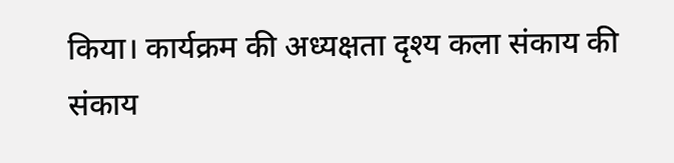किया। कार्यक्रम की अध्यक्षता दृश्य कला संकाय की संकाय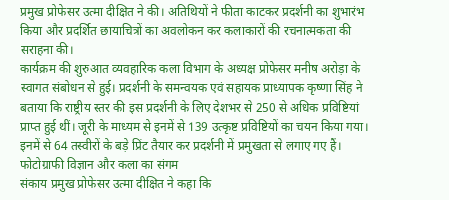प्रमुख प्रोफेसर उत्मा दीक्षित ने की। अतिथियों ने फीता काटकर प्रदर्शनी का शुभारंभ किया और प्रदर्शित छायाचित्रों का अवलोकन कर कलाकारों की रचनात्मकता की सराहना की।
कार्यक्रम की शुरुआत व्यवहारिक कला विभाग के अध्यक्ष प्रोफेसर मनीष अरोड़ा के स्वागत संबोधन से हुई। प्रदर्शनी के समन्वयक एवं सहायक प्राध्यापक कृष्णा सिंह ने बताया कि राष्ट्रीय स्तर की इस प्रदर्शनी के लिए देशभर से 250 से अधिक प्रविष्टियां प्राप्त हुई थीं। जूरी के माध्यम से इनमें से 139 उत्कृष्ट प्रविष्टियों का चयन किया गया। इनमें से 64 तस्वीरों के बड़े प्रिंट तैयार कर प्रदर्शनी में प्रमुखता से लगाए गए हैं।
फोटोग्राफी विज्ञान और कला का संगम
संकाय प्रमुख प्रोफेसर उत्मा दीक्षित ने कहा कि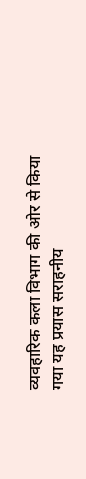व्यवहारिक कला विभाग की ओर से किया गया यह प्रयास सराहनीय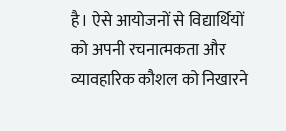है। ऐसे आयोजनों से विद्यार्थियों को अपनी रचनात्मकता और व्यावहारिक कौशल को निखारने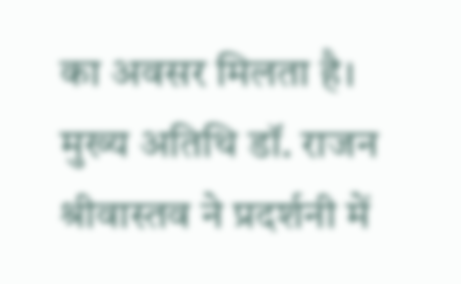का अवसर मिलता है।
मुख्य अतिथि डॉ. राजन श्रीवास्तव ने प्रदर्शनी में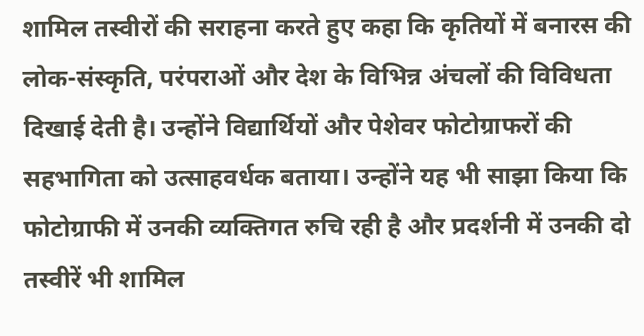शामिल तस्वीरों की सराहना करते हुए कहा कि कृतियों में बनारस की लोक-संस्कृति, परंपराओं और देश के विभिन्न अंचलों की विविधता दिखाई देती है। उन्होंने विद्यार्थियों और पेशेवर फोटोग्राफरों की सहभागिता को उत्साहवर्धक बताया। उन्होंने यह भी साझा किया कि फोटोग्राफी में उनकी व्यक्तिगत रुचि रही है और प्रदर्शनी में उनकी दो तस्वीरें भी शामिल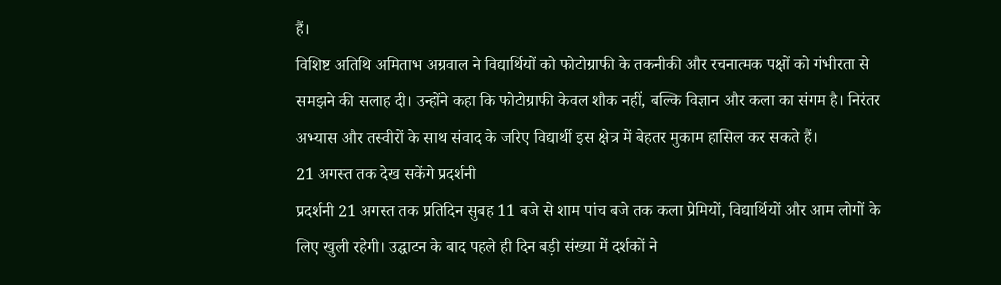हैं।
विशिष्ट अतिथि अमिताभ अग्रवाल ने विद्यार्थियों को फोटोग्राफी के तकनीकी और रचनात्मक पक्षों को गंभीरता से समझने की सलाह दी। उन्होंने कहा कि फोटोग्राफी केवल शौक नहीं, बल्कि विज्ञान और कला का संगम है। निरंतर अभ्यास और तस्वीरों के साथ संवाद के जरिए विद्यार्थी इस क्षेत्र में बेहतर मुकाम हासिल कर सकते हैं।
21 अगस्त तक देख सकेंगे प्रदर्शनी
प्रदर्शनी 21 अगस्त तक प्रतिदिन सुबह 11 बजे से शाम पांच बजे तक कला प्रेमियों, विद्यार्थियों और आम लोगों के लिए खुली रहेगी। उद्घाटन के बाद पहले ही दिन बड़ी संख्या में दर्शकों ने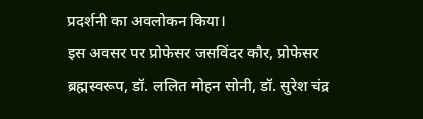प्रदर्शनी का अवलोकन किया।
इस अवसर पर प्रोफेसर जसविंदर कौर, प्रोफेसर ब्रह्मस्वरूप, डॉ. ललित मोहन सोनी, डॉ. सुरेश चंद्र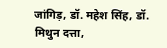जांगिड़, डॉ. महेश सिंह, डॉ. मिथुन दत्ता,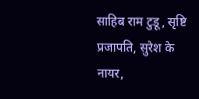साहिब राम टुडू, सृष्टि प्रजापति, सुरेश के नायर,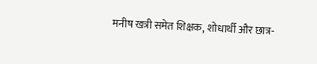मनीष खत्री समेत शिक्षक, शोधार्थी और छात्र-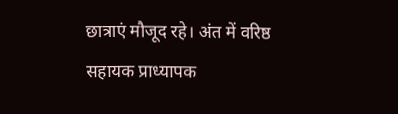छात्राएं मौजूद रहे। अंत में वरिष्ठ सहायक प्राध्यापक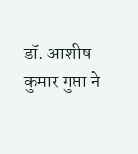डॉ. आशीष कुमार गुप्ता ने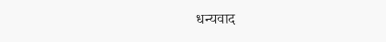धन्यवाद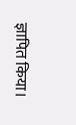ज्ञापित किया।